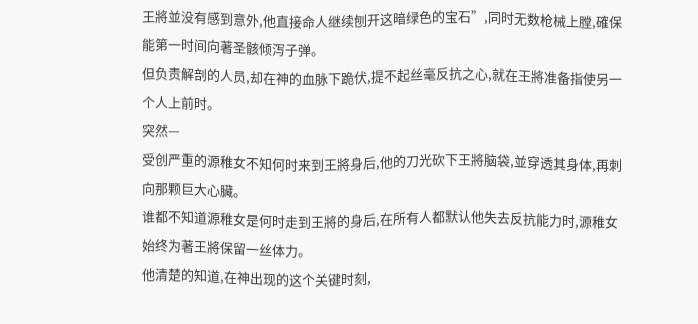王將並没有感到意外,他直接命人继续刨开这暗绿色的宝石”,同时无数枪械上膛,確保能第一时间向著圣骸倾泻子弹。
但负责解剖的人员,却在神的血脉下跪伏,提不起丝毫反抗之心,就在王將准备指使另一个人上前时。
突然—
受创严重的源稚女不知何时来到王將身后,他的刀光砍下王將脑袋,並穿透其身体,再刺向那颗巨大心臟。
谁都不知道源稚女是何时走到王將的身后,在所有人都默认他失去反抗能力时,源稚女始终为著王將保留一丝体力。
他清楚的知道,在神出现的这个关键时刻,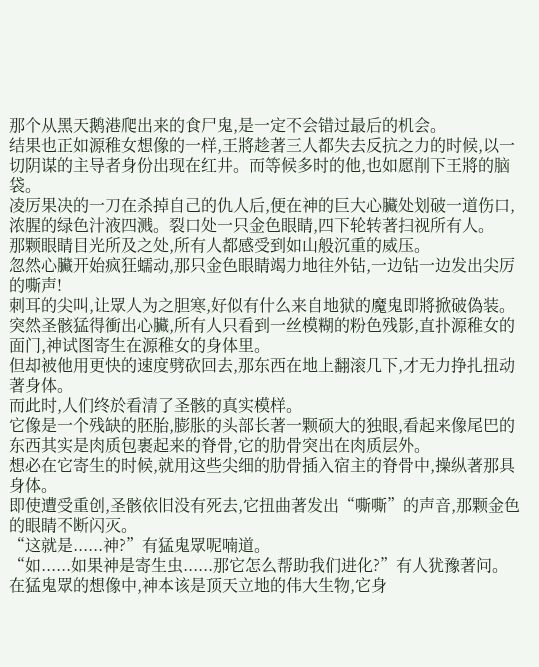那个从黑天鹅港爬出来的食尸鬼,是一定不会错过最后的机会。
结果也正如源稚女想像的一样,王將趁著三人都失去反抗之力的时候,以一切阴谋的主导者身份出现在红井。而等候多时的他,也如愿削下王將的脑袋。
凌厉果决的一刀在杀掉自己的仇人后,便在神的巨大心臟处划破一道伤口,浓腥的绿色汁液四溅。裂口处一只金色眼睛,四下轮转著扫视所有人。
那颗眼睛目光所及之处,所有人都感受到如山般沉重的威压。
忽然心臟开始疯狂蠕动,那只金色眼睛竭力地往外钻,一边钻一边发出尖厉的嘶声!
刺耳的尖叫,让眾人为之胆寒,好似有什么来自地狱的魔鬼即將掀破偽装。
突然圣骸猛得衝出心臟,所有人只看到一丝模糊的粉色残影,直扑源稚女的面门,神试图寄生在源稚女的身体里。
但却被他用更快的速度劈砍回去,那东西在地上翻滚几下,才无力挣扎扭动著身体。
而此时,人们终於看清了圣骸的真实模样。
它像是一个残缺的胚胎,膨胀的头部长著一颗硕大的独眼,看起来像尾巴的东西其实是肉质包裹起来的脊骨,它的肋骨突出在肉质层外。
想必在它寄生的时候,就用这些尖细的肋骨插入宿主的脊骨中,操纵著那具身体。
即使遭受重创,圣骸依旧没有死去,它扭曲著发出“嘶嘶”的声音,那颗金色的眼睛不断闪灭。
“这就是......神?”有猛鬼眾呢喃道。
“如......如果神是寄生虫......那它怎么帮助我们进化?”有人犹豫著问。
在猛鬼眾的想像中,神本该是顶天立地的伟大生物,它身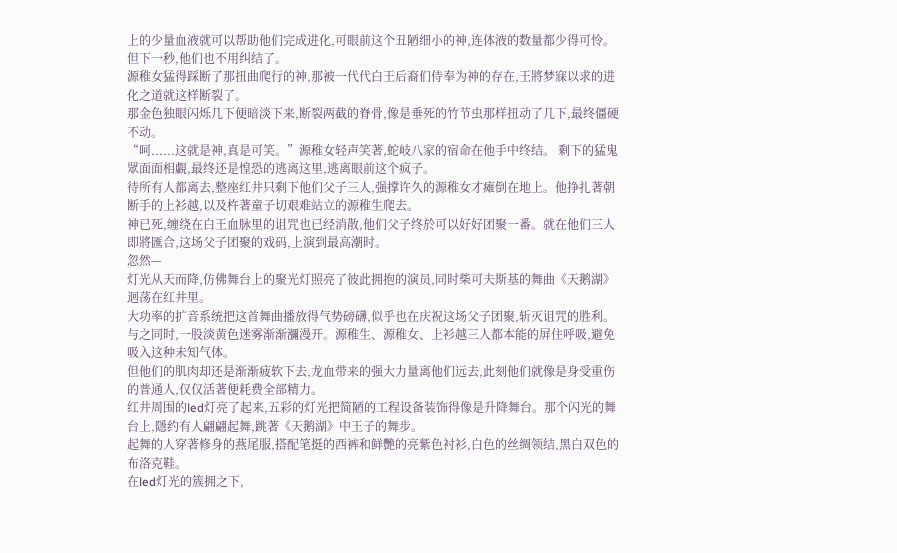上的少量血液就可以帮助他们完成进化,可眼前这个丑陋细小的神,连体液的数量都少得可怜。
但下一秒,他们也不用纠结了。
源稚女猛得踩断了那扭曲爬行的神,那被一代代白王后裔们侍奉为神的存在,王將梦寐以求的进化之道就这样断裂了。
那金色独眼闪烁几下便暗淡下来,断裂两截的脊骨,像是垂死的竹节虫那样扭动了几下,最终僵硬不动。
“呵......这就是神,真是可笑。”源稚女轻声笑著,蛇岐八家的宿命在他手中终结。 剩下的猛鬼眾面面相覷,最终还是惶恐的逃离这里,逃离眼前这个疯子。
待所有人都离去,整座红井只剩下他们父子三人,强撑许久的源稚女才瘫倒在地上。他挣扎著朝断手的上衫越,以及杵著童子切艰难站立的源稚生爬去。
神已死,缠绕在白王血脉里的诅咒也已经消散,他们父子终於可以好好团聚一番。就在他们三人即將匯合,这场父子团聚的戏码,上演到最高潮时。
忽然—
灯光从天而降,仿佛舞台上的聚光灯照亮了彼此拥抱的演员,同时柴可夫斯基的舞曲《天鹅湖》迴荡在红井里。
大功率的扩音系统把这首舞曲播放得气势磅礴,似乎也在庆祝这场父子团聚,斩灭诅咒的胜利。
与之同时,一股淡黄色迷雾渐渐瀰漫开。源稚生、源稚女、上衫越三人都本能的屏住呼吸,避免吸入这种未知气体。
但他们的肌肉却还是渐渐疲软下去,龙血带来的强大力量离他们远去,此刻他们就像是身受重伤的普通人,仅仅活著便耗费全部精力。
红井周围的led灯亮了起来,五彩的灯光把简陋的工程设备装饰得像是升降舞台。那个闪光的舞台上,隱约有人翩翩起舞,跳著《天鹅湖》中王子的舞步。
起舞的人穿著修身的燕尾服,搭配笔挺的西裤和鲜艷的亮紫色衬衫,白色的丝绸领结,黑白双色的布洛克鞋。
在led灯光的簇拥之下,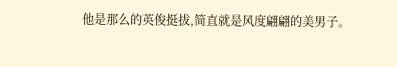他是那么的英俊挺拔,简直就是风度翩翩的美男子。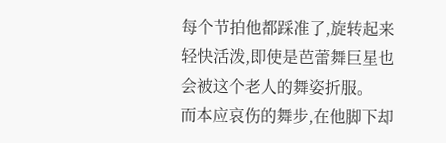每个节拍他都踩准了,旋转起来轻快活泼,即使是芭蕾舞巨星也会被这个老人的舞姿折服。
而本应哀伤的舞步,在他脚下却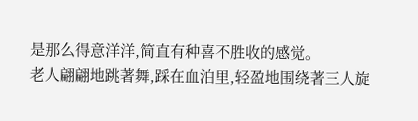是那么得意洋洋,简直有种喜不胜收的感觉。
老人翩翩地跳著舞,踩在血泊里,轻盈地围绕著三人旋